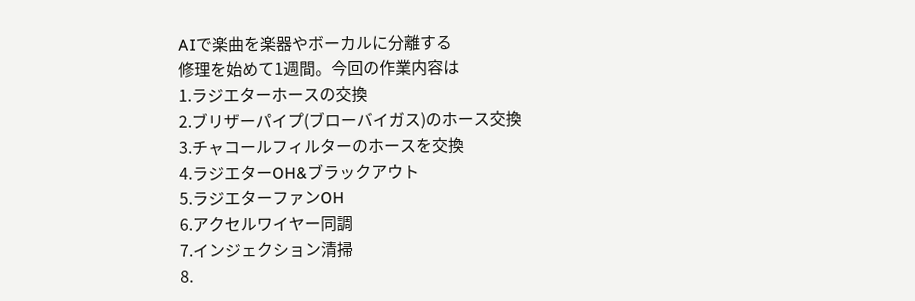AIで楽曲を楽器やボーカルに分離する
修理を始めて1週間。今回の作業内容は
1.ラジエターホースの交換
2.ブリザーパイプ(ブローバイガス)のホース交換
3.チャコールフィルターのホースを交換
4.ラジエターOH&ブラックアウト
5.ラジエターファンOH
6.アクセルワイヤー同調
7.インジェクション清掃
8.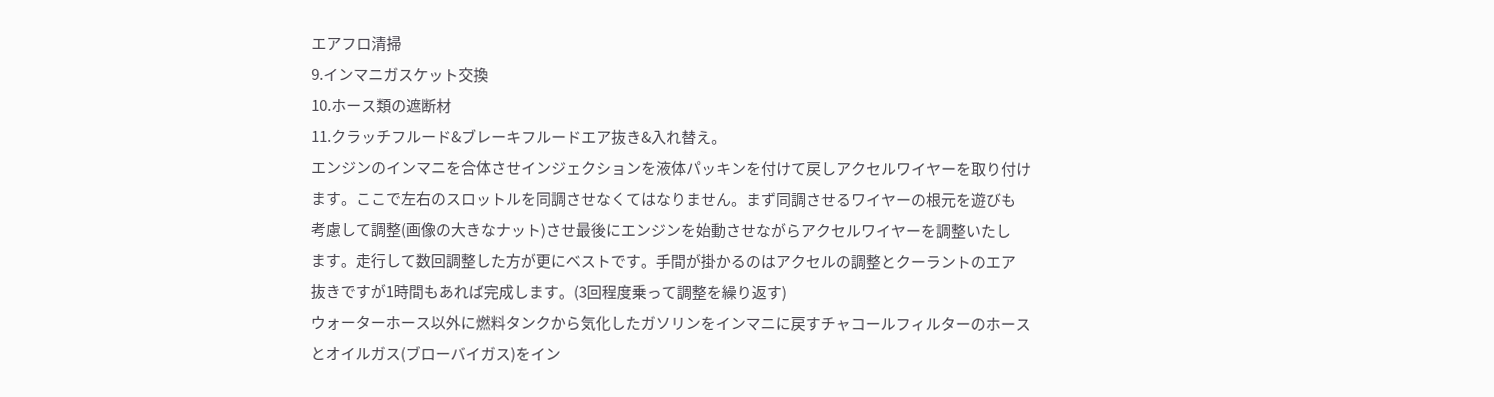エアフロ清掃
9.インマニガスケット交換
10.ホース類の遮断材
11.クラッチフルード&ブレーキフルードエア抜き&入れ替え。
エンジンのインマニを合体させインジェクションを液体パッキンを付けて戻しアクセルワイヤーを取り付け
ます。ここで左右のスロットルを同調させなくてはなりません。まず同調させるワイヤーの根元を遊びも
考慮して調整(画像の大きなナット)させ最後にエンジンを始動させながらアクセルワイヤーを調整いたし
ます。走行して数回調整した方が更にベストです。手間が掛かるのはアクセルの調整とクーラントのエア
抜きですが1時間もあれば完成します。(3回程度乗って調整を繰り返す)
ウォーターホース以外に燃料タンクから気化したガソリンをインマニに戻すチャコールフィルターのホース
とオイルガス(ブローバイガス)をイン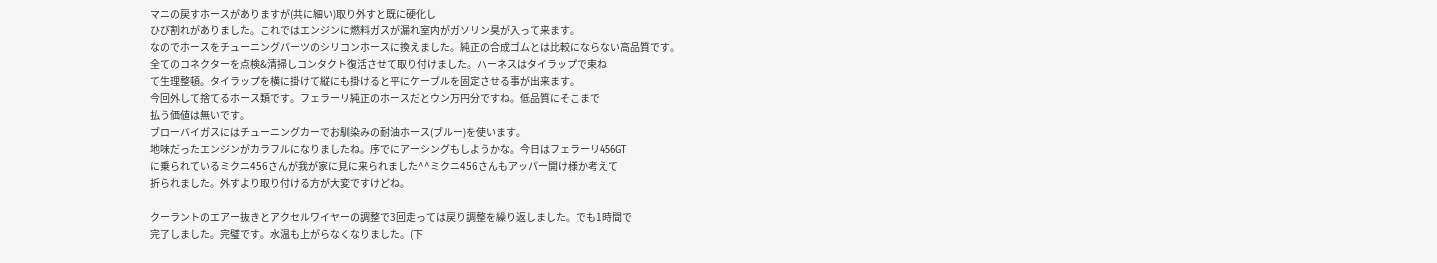マニの戻すホースがありますが(共に細い)取り外すと既に硬化し
ひび割れがありました。これではエンジンに燃料ガスが漏れ室内がガソリン臭が入って来ます。
なのでホースをチューニングパーツのシリコンホースに換えました。純正の合成ゴムとは比較にならない高品質です。
全てのコネクターを点検&清掃しコンタクト復活させて取り付けました。ハーネスはタイラップで束ね
て生理整頓。タイラップを横に掛けて縦にも掛けると平にケーブルを固定させる事が出来ます。
今回外して捨てるホース類です。フェラーリ純正のホースだとウン万円分ですね。低品質にそこまで
払う価値は無いです。
ブローバイガスにはチューニングカーでお馴染みの耐油ホース(ブルー)を使います。
地味だったエンジンがカラフルになりましたね。序でにアーシングもしようかな。今日はフェラーリ456GT
に乗られているミクニ456さんが我が家に見に来られました^^ミクニ456さんもアッパー開け様か考えて
折られました。外すより取り付ける方が大変ですけどね。

クーラントのエアー抜きとアクセルワイヤーの調整で3回走っては戻り調整を繰り返しました。でも1時間で
完了しました。完璧です。水温も上がらなくなりました。(下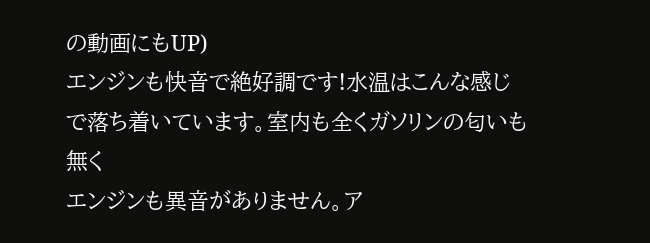の動画にもUP)
エンジンも快音で絶好調です!水温はこんな感じで落ち着いています。室内も全くガソリンの匂いも無く
エンジンも異音がありません。ア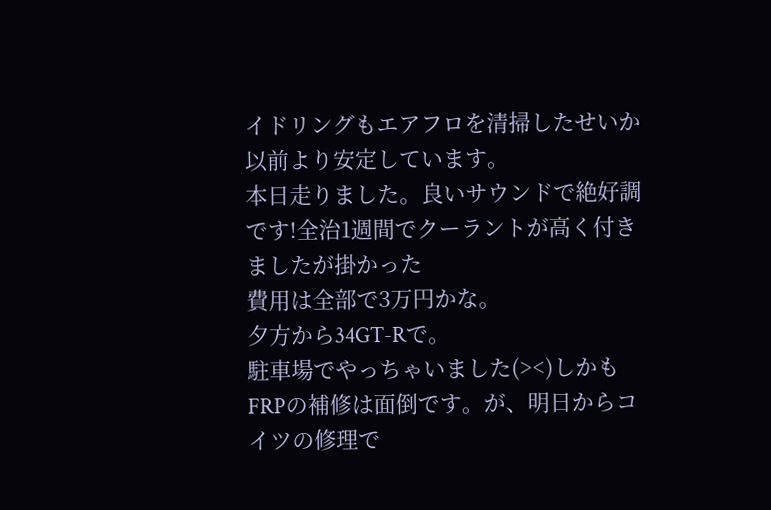イドリングもエアフロを清掃したせいか以前より安定しています。
本日走りました。良いサウンドで絶好調です!全治1週間でクーラントが高く付きましたが掛かった
費用は全部で3万円かな。
夕方から34GT-Rで。
駐車場でやっちゃいました(><)しかもFRPの補修は面倒です。が、明日からコイツの修理で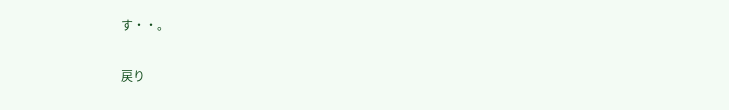す・・。

戻り